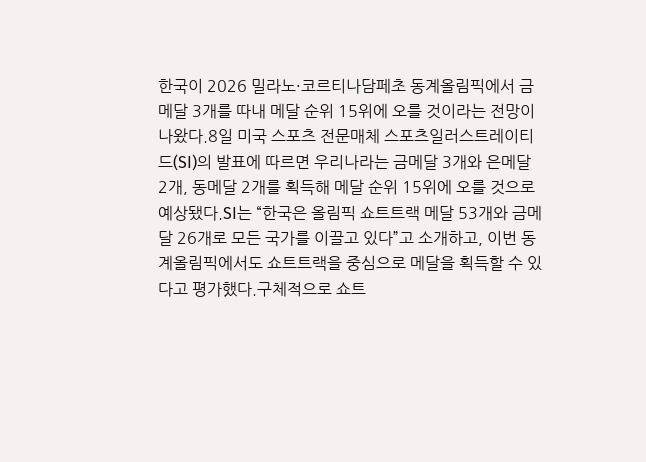한국이 2026 밀라노·코르티나담페초 동계올림픽에서 금메달 3개를 따내 메달 순위 15위에 오를 것이라는 전망이 나왔다.8일 미국 스포츠 전문매체 스포츠일러스트레이티드(SI)의 발표에 따르면 우리나라는 금메달 3개와 은메달 2개, 동메달 2개를 획득해 메달 순위 15위에 오를 것으로 예상됐다.SI는 “한국은 올림픽 쇼트트랙 메달 53개와 금메달 26개로 모든 국가를 이끌고 있다”고 소개하고, 이번 동계올림픽에서도 쇼트트랙을 중심으로 메달을 획득할 수 있다고 평가했다.구체적으로 쇼트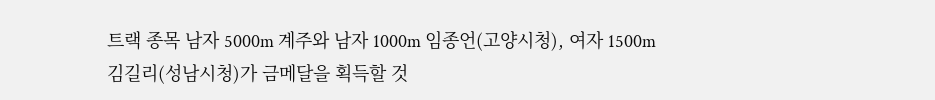트랙 종목 남자 5000m 계주와 남자 1000m 임종언(고양시청), 여자 1500m 김길리(성남시청)가 금메달을 획득할 것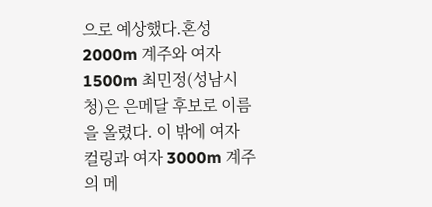으로 예상했다.혼성 2000m 계주와 여자 1500m 최민정(성남시청)은 은메달 후보로 이름을 올렸다. 이 밖에 여자 컬링과 여자 3000m 계주의 메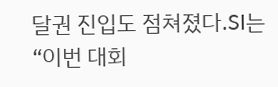달권 진입도 점쳐졌다.SI는 “이번 대회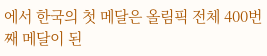에서 한국의 첫 메달은 올림픽 전체 400번째 메달이 된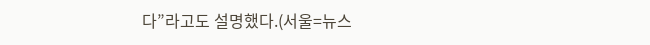다”라고도 설명했다.(서울=뉴스